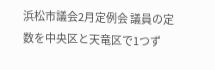浜松市議会2月定例会 議員の定数を中央区と天竜区で1つず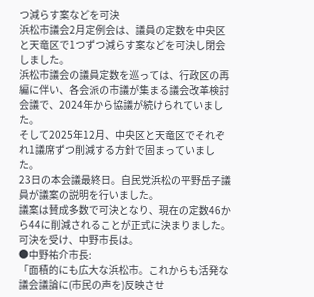つ減らす案などを可決
浜松市議会2月定例会は、議員の定数を中央区と天竜区で1つずつ減らす案などを可決し閉会しました。
浜松市議会の議員定数を巡っては、行政区の再編に伴い、各会派の市議が集まる議会改革検討会議で、2024年から協議が続けられていました。
そして2025年12月、中央区と天竜区でそれぞれ1議席ずつ削減する方針で固まっていました。
23日の本会議最終日。自民党浜松の平野岳子議員が議案の説明を行いました。
議案は賛成多数で可決となり、現在の定数46から44に削減されることが正式に決まりました。
可決を受け、中野市長は。
●中野祐介市長:
「面積的にも広大な浜松市。これからも活発な議会議論に(市民の声を)反映させ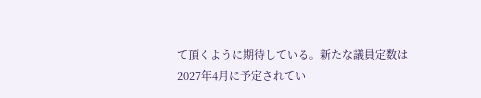て頂くように期待している。新たな議員定数は2027年4月に予定されてい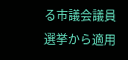る市議会議員選挙から適用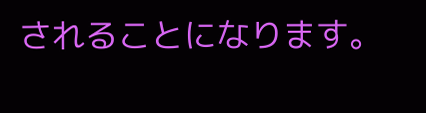されることになります。